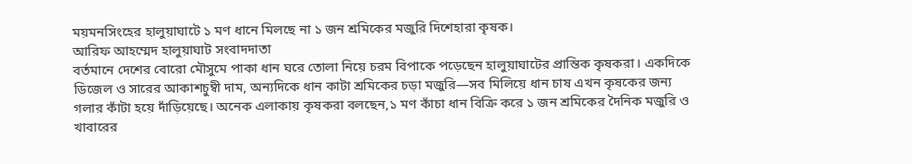ময়মনসিংহের হালুয়াঘাটে ১ মণ ধানে মিলছে না ১ জন শ্রমিকের মজুরি দিশেহারা কৃষক।
আরিফ আহম্মেদ হালুয়াঘাট সংবাদদাতা
বর্তমানে দেশের বোরো মৌসুমে পাকা ধান ঘরে তোলা নিয়ে চরম বিপাকে পড়েছেন হালুয়াঘাটের প্রান্তিক কৃষকরা। একদিকে ডিজেল ও সারের আকাশচুম্বী দাম, অন্যদিকে ধান কাটা শ্রমিকের চড়া মজুরি—সব মিলিয়ে ধান চাষ এখন কৃষকের জন্য গলার কাঁটা হয়ে দাঁড়িয়েছে। অনেক এলাকায় কৃষকরা বলছেন,১ মণ কাঁচা ধান বিক্রি করে ১ জন শ্রমিকের দৈনিক মজুরি ও খাবারের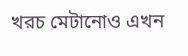খরচ মেটানোও এখন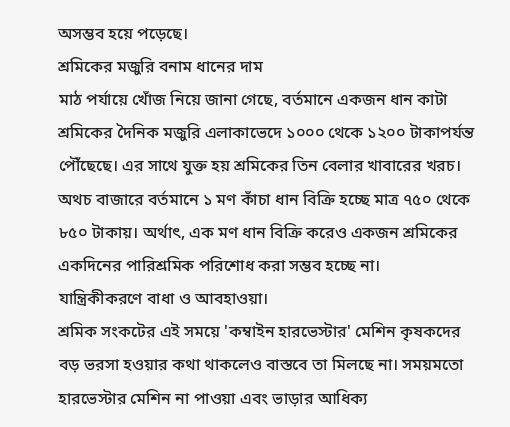অসম্ভব হয়ে পড়েছে।
শ্রমিকের মজুরি বনাম ধানের দাম
মাঠ পর্যায়ে খোঁজ নিয়ে জানা গেছে, বর্তমানে একজন ধান কাটা শ্রমিকের দৈনিক মজুরি এলাকাভেদে ১০০০ থেকে ১২০০ টাকাপর্যন্ত পৌঁছেছে। এর সাথে যুক্ত হয় শ্রমিকের তিন বেলার খাবারের খরচ। অথচ বাজারে বর্তমানে ১ মণ কাঁচা ধান বিক্রি হচ্ছে মাত্র ৭৫০ থেকে ৮৫০ টাকায়। অর্থাৎ, এক মণ ধান বিক্রি করেও একজন শ্রমিকের একদিনের পারিশ্রমিক পরিশোধ করা সম্ভব হচ্ছে না।
যান্ত্রিকীকরণে বাধা ও আবহাওয়া।
শ্রমিক সংকটের এই সময়ে 'কম্বাইন হারভেস্টার' মেশিন কৃষকদের বড় ভরসা হওয়ার কথা থাকলেও বাস্তবে তা মিলছে না। সময়মতো হারভেস্টার মেশিন না পাওয়া এবং ভাড়ার আধিক্য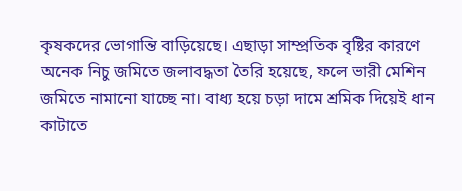কৃষকদের ভোগান্তি বাড়িয়েছে। এছাড়া সাম্প্রতিক বৃষ্টির কারণে অনেক নিচু জমিতে জলাবদ্ধতা তৈরি হয়েছে, ফলে ভারী মেশিন জমিতে নামানো যাচ্ছে না। বাধ্য হয়ে চড়া দামে শ্রমিক দিয়েই ধান কাটাতে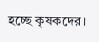হচ্ছে কৃষকদের।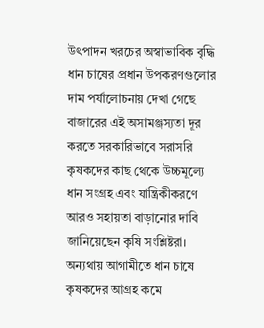উৎপাদন খরচের অস্বাভাবিক বৃদ্ধি ধান চাষের প্রধান উপকরণগুলোর দাম পর্যালোচনায় দেখা গেছে
বাজারের এই অসামঞ্জস্যতা দূর করতে সরকারিভাবে সরাসরি কৃষকদের কাছ থেকে উচ্চমূল্যে ধান সংগ্রহ এবং যান্ত্রিকীকরণে আরও সহায়তা বাড়ানোর দাবি জানিয়েছেন কৃষি সংশ্লিষ্টরা। অন্যথায় আগামীতে ধান চাষে কৃষকদের আগ্রহ কমে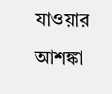যাওয়ার আশঙ্কা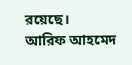রয়েছে।
আরিফ আহমেদ